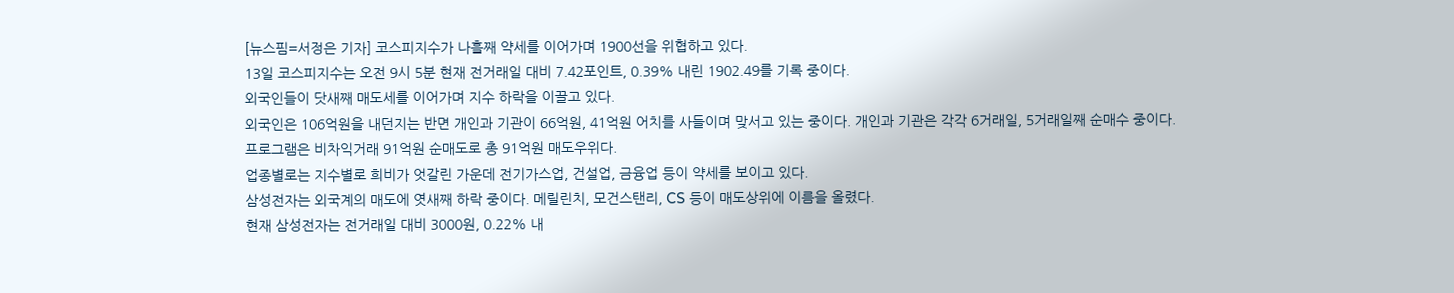[뉴스핌=서정은 기자] 코스피지수가 나흘째 약세를 이어가며 1900선을 위협하고 있다.
13일 코스피지수는 오전 9시 5분 현재 전거래일 대비 7.42포인트, 0.39% 내린 1902.49를 기록 중이다.
외국인들이 닷새째 매도세를 이어가며 지수 하락을 이끌고 있다.
외국인은 106억원을 내던지는 반면 개인과 기관이 66억원, 41억원 어치를 사들이며 맞서고 있는 중이다. 개인과 기관은 각각 6거래일, 5거래일째 순매수 중이다.
프로그램은 비차익거래 91억원 순매도로 총 91억원 매도우위다.
업종별로는 지수별로 희비가 엇갈린 가운데 전기가스업, 건설업, 금융업 등이 약세를 보이고 있다.
삼성전자는 외국계의 매도에 엿새째 하락 중이다. 메릴린치, 모건스탠리, CS 등이 매도상위에 이름을 올렸다.
현재 삼성전자는 전거래일 대비 3000원, 0.22% 내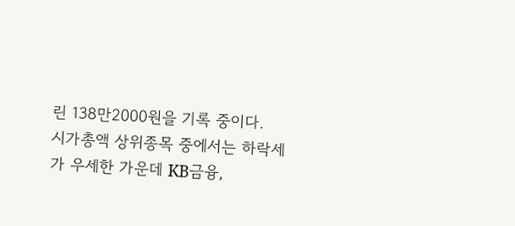린 138만2000원을 기록 중이다.
시가총액 상위종목 중에서는 하락세가 우세한 가운데 KB금융,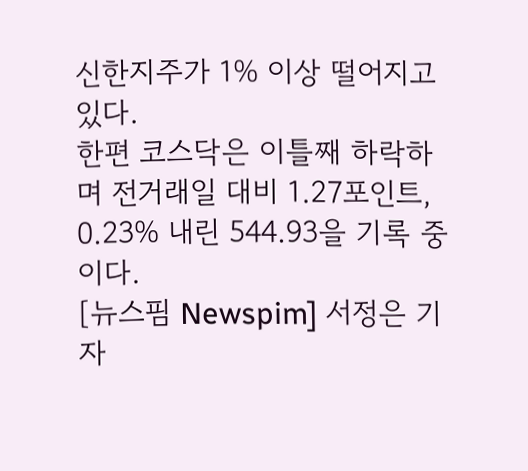신한지주가 1% 이상 떨어지고 있다.
한편 코스닥은 이틀째 하락하며 전거래일 대비 1.27포인트, 0.23% 내린 544.93을 기록 중이다.
[뉴스핌 Newspim] 서정은 기자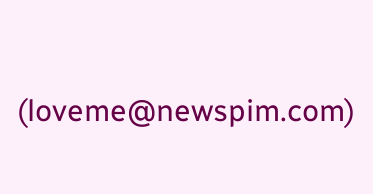(loveme@newspim.com)